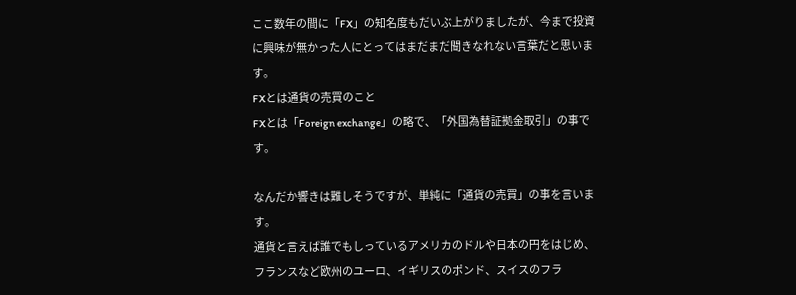ここ数年の間に「FX」の知名度もだいぶ上がりましたが、今まで投資に興味が無かった人にとってはまだまだ聞きなれない言葉だと思います。
FXとは通貨の売買のこと
FXとは「Foreign exchange」の略で、「外国為替証拠金取引」の事です。

なんだか響きは難しそうですが、単純に「通貨の売買」の事を言います。
通貨と言えば誰でもしっているアメリカのドルや日本の円をはじめ、フランスなど欧州のユーロ、イギリスのポンド、スイスのフラ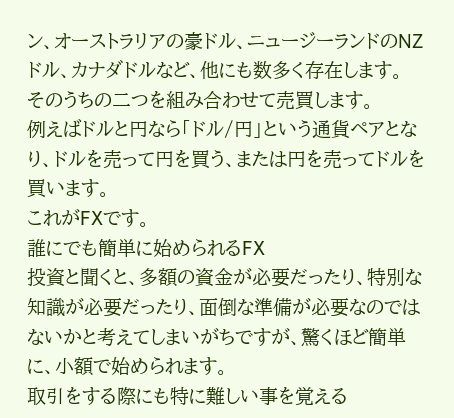ン、オーストラリアの豪ドル、ニュージーランドのNZドル、カナダドルなど、他にも数多く存在します。
そのうちの二つを組み合わせて売買します。
例えばドルと円なら「ドル/円」という通貨ペアとなり、ドルを売って円を買う、または円を売ってドルを買います。
これがFXです。
誰にでも簡単に始められるFX
投資と聞くと、多額の資金が必要だったり、特別な知識が必要だったり、面倒な準備が必要なのではないかと考えてしまいがちですが、驚くほど簡単に、小額で始められます。
取引をする際にも特に難しい事を覚える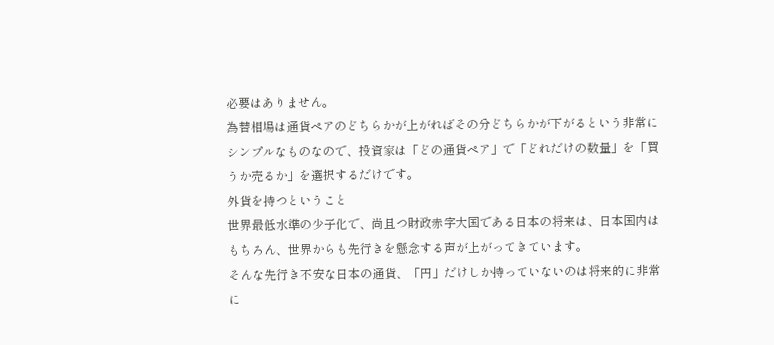必要はありません。
為替相場は通貨ペアのどちらかが上がればその分どちらかが下がるという非常にシンプルなものなので、投資家は「どの通貨ペア」で「どれだけの数量」を「買うか売るか」を選択するだけです。
外貨を持つということ
世界最低水準の少子化で、尚且つ財政赤字大国である日本の将来は、日本国内はもちろん、世界からも先行きを懸念する声が上がってきています。
そんな先行き不安な日本の通貨、「円」だけしか持っていないのは将来的に非常に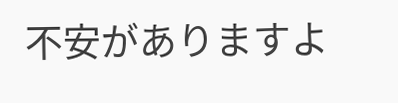不安がありますよ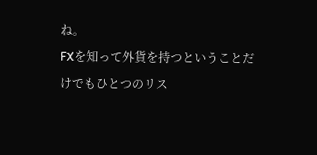ね。
FXを知って外貨を持つということだけでもひとつのリス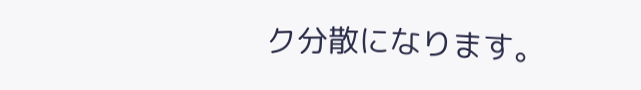ク分散になります。